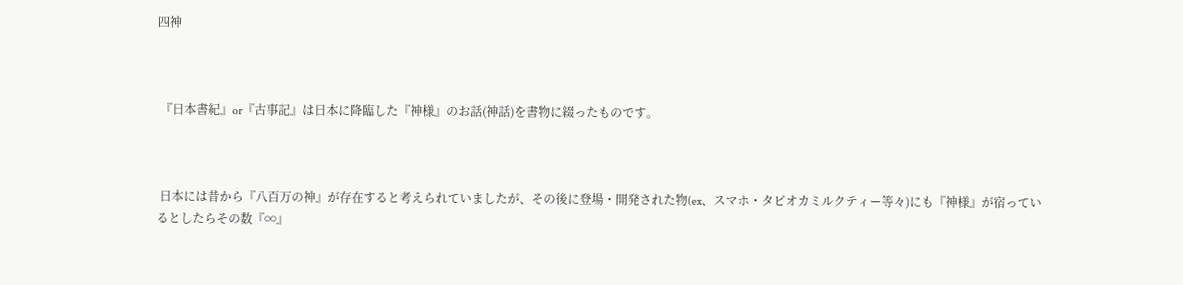四神



 『日本書紀』or『古事記』は日本に降臨した『神様』のお話(神話)を書物に綴ったものです。



 日本には昔から『八百万の神』が存在すると考えられていましたが、その後に登場・開発された物(ex、スマホ・タピオカミルクティー等々)にも『神様』が宿っているとしたらその数『∞』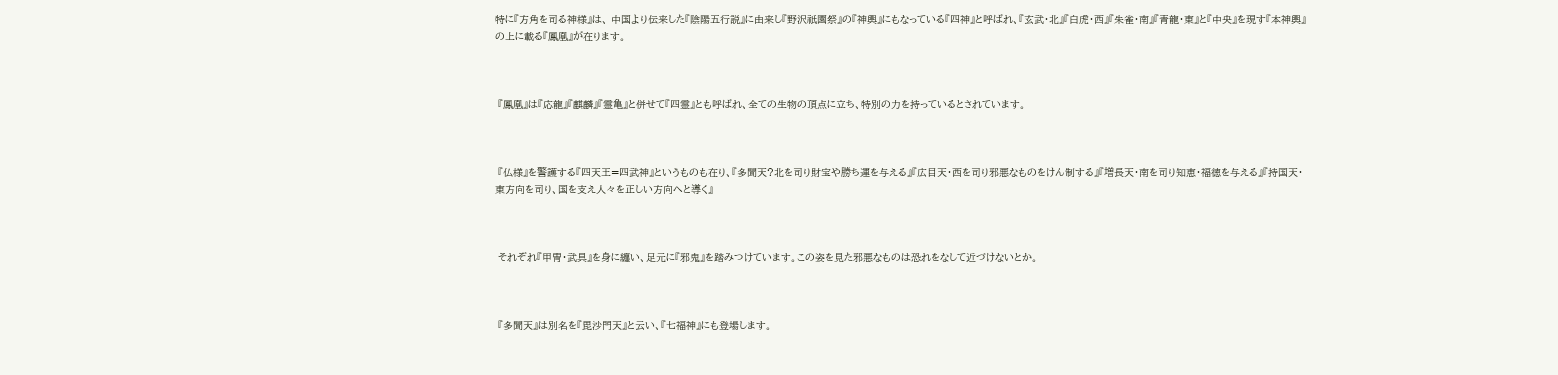特に『方角を司る神様』は、 中国より伝来した『陰陽五行説』に由来し『野沢祇園祭』の『神輿』にもなっている『四神』と呼ばれ、『玄武・北』『白虎・西』『朱雀・南』『青龍・東』と『中央』を現す『本神輿』の上に載る『鳳凰』が在ります。



 『鳳凰』は『応龍』『麒麟』『霊亀』と併せて『四霊』とも呼ばれ、全ての生物の頂点に立ち、特別の力を持っているとされています。



 『仏様』を警護する『四天王=四武神』というものも在り、『多聞天?北を司り財宝や勝ち運を与える』『広目天・西を司り邪悪なものをけん制する』『増長天・南を司り知恵・福徳を与える』『持国天・東方向を司り、国を支え人々を正しい方向へと導く』



 それぞれ『甲冑・武具』を身に纏い、足元に『邪鬼』を踏みつけています。この姿を見た邪悪なものは恐れをなして近づけないとか。



 『多聞天』は別名を『毘沙門天』と云い、『七福神』にも登場します。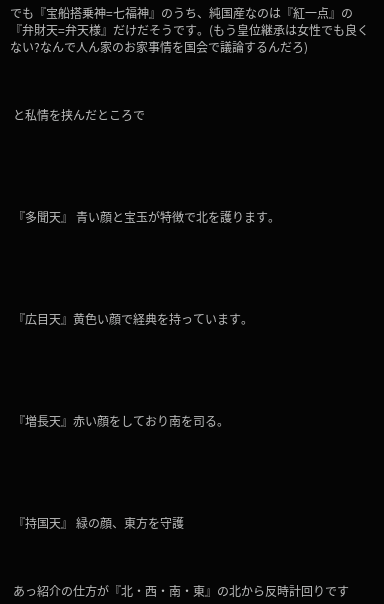でも『宝船搭乗神=七福神』のうち、純国産なのは『紅一点』の『弁財天=弁天様』だけだそうです。(もう皇位継承は女性でも良くない?なんで人ん家のお家事情を国会で議論するんだろ)



 と私情を挟んだところで





 『多聞天』 青い顔と宝玉が特徴で北を護ります。





 『広目天』黄色い顔で経典を持っています。





 『増長天』赤い顔をしており南を司る。





 『持国天』 緑の顔、東方を守護



 あっ紹介の仕方が『北・西・南・東』の北から反時計回りです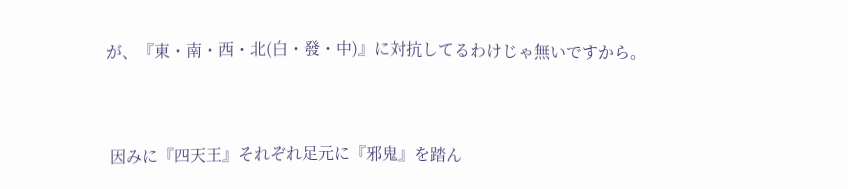が、『東・南・西・北(白・發・中)』に対抗してるわけじゃ無いですから。



 因みに『四天王』それぞれ足元に『邪鬼』を踏ん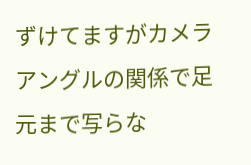ずけてますがカメラアングルの関係で足元まで写らな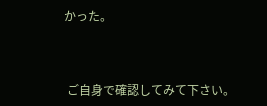かった。



 ご自身で確認してみて下さい。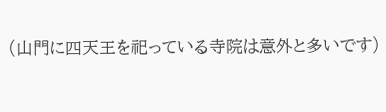(山門に四天王を祀っている寺院は意外と多いです)